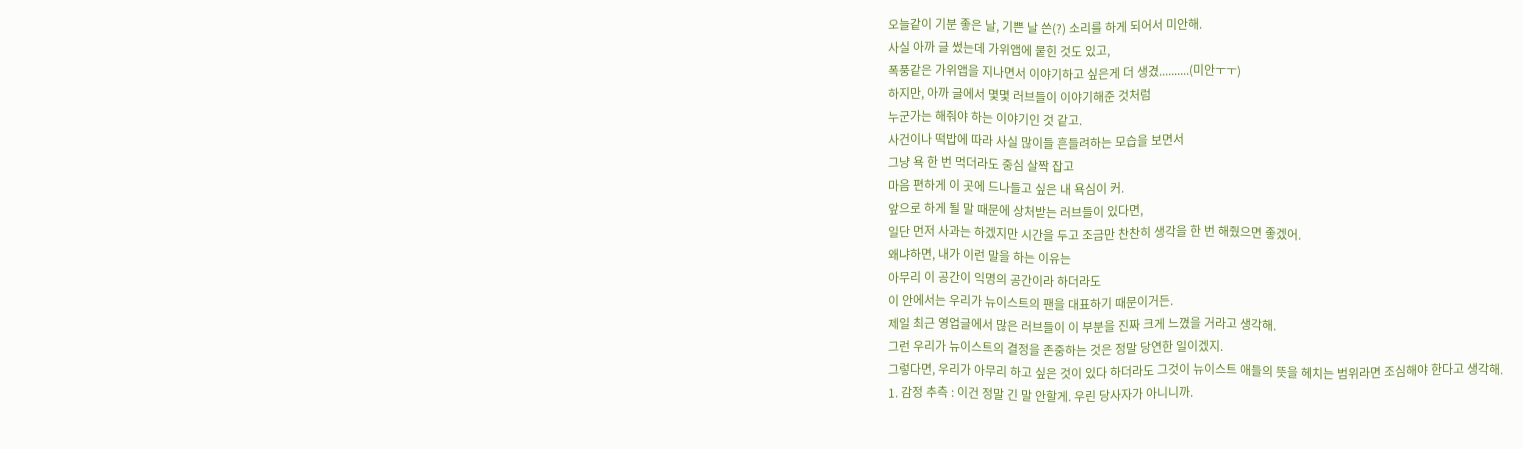오늘같이 기분 좋은 날, 기쁜 날 쓴(?) 소리를 하게 되어서 미안해.
사실 아까 글 썼는데 가위앱에 뭍힌 것도 있고,
폭풍같은 가위앱을 지나면서 이야기하고 싶은게 더 생겼..........(미안ㅜㅜ)
하지만, 아까 글에서 몇몇 러브들이 이야기해준 것처럼
누군가는 해줘야 하는 이야기인 것 같고.
사건이나 떡밥에 따라 사실 많이들 흔들려하는 모습을 보면서
그냥 욕 한 번 먹더라도 중심 살짝 잡고
마음 편하게 이 곳에 드나들고 싶은 내 욕심이 커.
앞으로 하게 될 말 때문에 상처받는 러브들이 있다면,
일단 먼저 사과는 하겠지만 시간을 두고 조금만 찬찬히 생각을 한 번 해줬으면 좋겠어.
왜냐하면, 내가 이런 말을 하는 이유는
아무리 이 공간이 익명의 공간이라 하더라도
이 안에서는 우리가 뉴이스트의 팬을 대표하기 때문이거든.
제일 최근 영업글에서 많은 러브들이 이 부분을 진짜 크게 느꼈을 거라고 생각해.
그런 우리가 뉴이스트의 결정을 존중하는 것은 정말 당연한 일이겠지.
그렇다면, 우리가 아무리 하고 싶은 것이 있다 하더라도 그것이 뉴이스트 애들의 뜻을 헤치는 범위라면 조심해야 한다고 생각해.
1. 감정 추측 : 이건 정말 긴 말 안할게. 우린 당사자가 아니니까.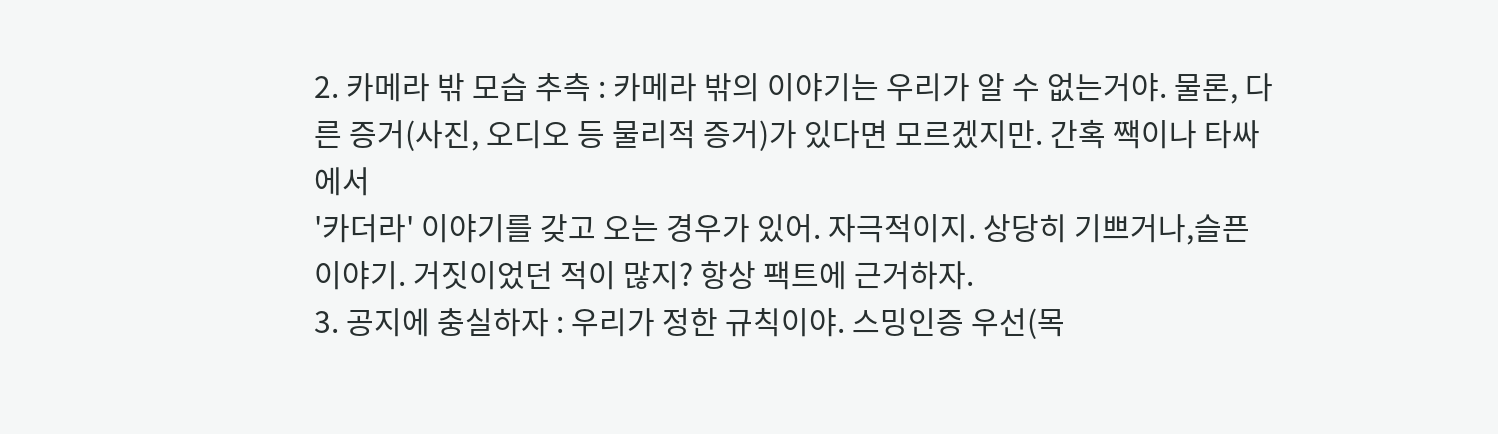2. 카메라 밖 모습 추측 : 카메라 밖의 이야기는 우리가 알 수 없는거야. 물론, 다른 증거(사진, 오디오 등 물리적 증거)가 있다면 모르겠지만. 간혹 짹이나 타싸에서
'카더라' 이야기를 갖고 오는 경우가 있어. 자극적이지. 상당히 기쁘거나,슬픈 이야기. 거짓이었던 적이 많지? 항상 팩트에 근거하자.
3. 공지에 충실하자 : 우리가 정한 규칙이야. 스밍인증 우선(목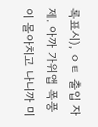록표시), ㅇㅌ 출입 자제. 아까 가위앱 폭풍이 몰아치고 나니까 미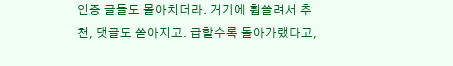인증 글들도 몰아치더라. 거기에 휩쓸려서 추천, 댓글도 쏟아지고. 급할수록 돌아가랬다고,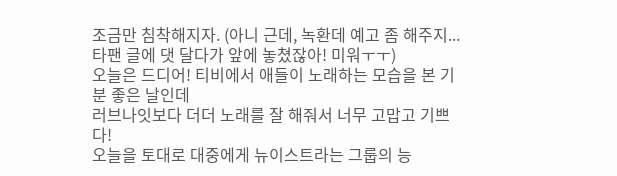조금만 침착해지자. (아니 근데, 녹환데 예고 좀 해주지... 타팬 글에 댓 달다가 앞에 놓쳤잖아! 미워ㅜㅜ)
오늘은 드디어! 티비에서 애들이 노래하는 모습을 본 기분 좋은 날인데
러브나잇보다 더더 노래를 잘 해줘서 너무 고맙고 기쁘다!
오늘을 토대로 대중에게 뉴이스트라는 그룹의 능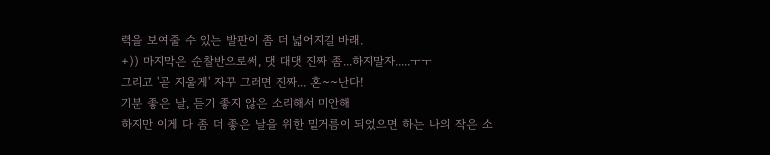력을 보여줄 수 있는 발판이 좀 더 넓어지길 바래.
+)) 마지막은 순찰반으로써, 댓 대댓 진짜 좀...하지말자.....ㅜㅜ
그리고 '곧 지울게' 자꾸 그러면 진짜... 혼~~난다!
기분 좋은 날, 듣기 좋지 않은 소리해서 미안해
하지만 이게 다 좀 더 좋은 날을 위한 밑거름이 되었으면 하는 나의 작은 소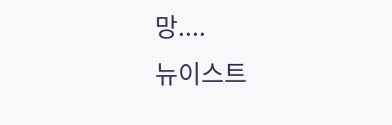망....
뉴이스트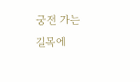궁전 가는 길목에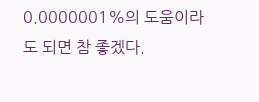0.0000001%의 도움이라도 되면 참 좋겠다.